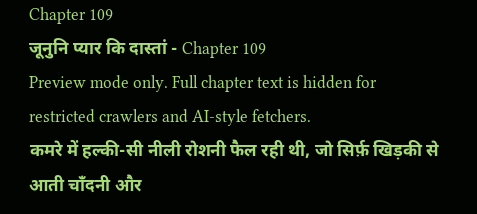Chapter 109
जूनुनि प्यार कि दास्तां - Chapter 109
Preview mode only. Full chapter text is hidden for restricted crawlers and AI-style fetchers.
कमरे में हल्की-सी नीली रोशनी फैल रही थी, जो सिर्फ़ खिड़की से आती चाँदनी और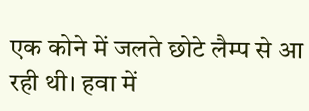एक कोने में जलते छोटे लैम्प से आ रही थी। हवा में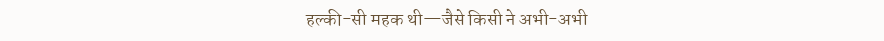हल्की-सी महक थी—जैसे किसी ने अभी-अभी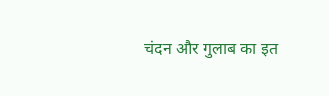चंदन और गुलाब का इत